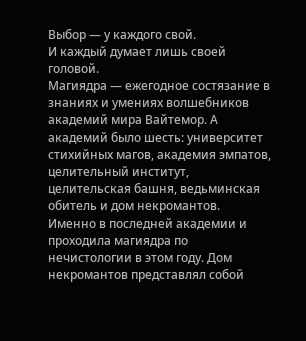Выбор — у каждого свой.
И каждый думает лишь своей головой.
Магиядра — ежегодное состязание в знаниях и умениях волшебников академий мира Вайтемор. А академий было шесть: университет стихийных магов, академия эмпатов, целительный институт, целительская башня, ведьминская обитель и дом некромантов.
Именно в последней академии и проходила магиядра по нечистологии в этом году. Дом некромантов представлял собой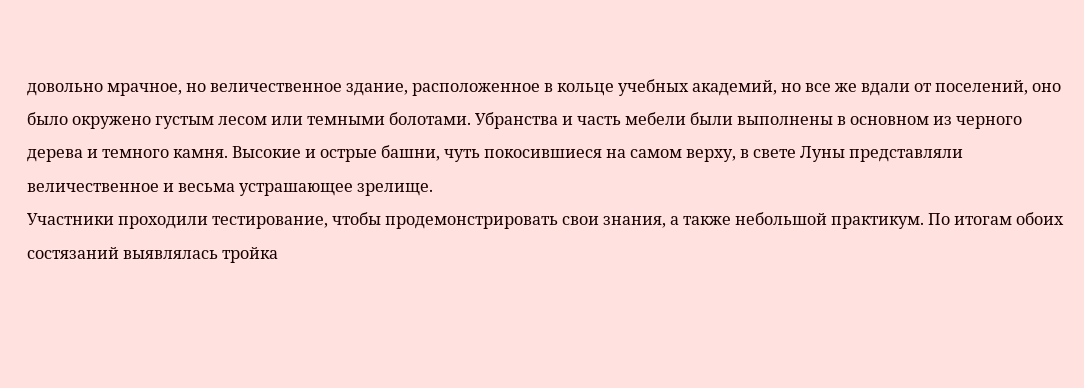довольно мрачное, но величественное здание, расположенное в кольце учебных академий, но все же вдали от поселений, оно было окружено густым лесом или темными болотами. Убранства и часть мебели были выполнены в основном из черного дерева и темного камня. Высокие и острые башни, чуть покосившиеся на самом верху, в свете Луны представляли величественное и весьма устрашающее зрелище.
Участники проходили тестирование, чтобы продемонстрировать свои знания, а также небольшой практикум. По итогам обоих состязаний выявлялась тройка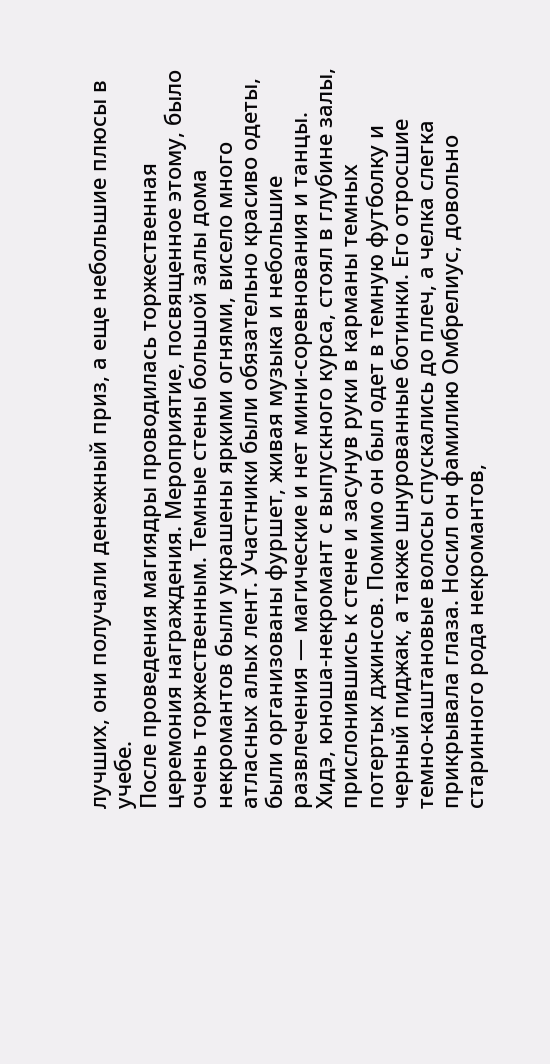лучших, они получали денежный приз, а еще небольшие плюсы в учебе.
После проведения магиядры проводилась торжественная церемония награждения. Мероприятие, посвященное этому, было очень торжественным. Темные стены большой залы дома некромантов были украшены яркими огнями, висело много атласных алых лент. Участники были обязательно красиво одеты, были организованы фуршет, живая музыка и небольшие развлечения — магические и нет мини-соревнования и танцы.
Хидэ, юноша-некромант с выпускного курса, стоял в глубине залы, прислонившись к стене и засунув руки в карманы темных потертых джинсов. Помимо он был одет в темную футболку и черный пиджак, а также шнурованные ботинки. Его отросшие темно-каштановые волосы спускались до плеч, а челка слегка прикрывала глаза. Носил он фамилию Омбрелиус, довольно старинного рода некромантов,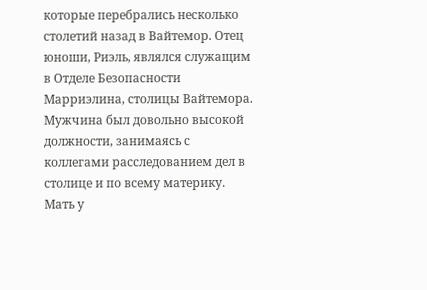которые перебрались несколько столетий назад в Вайтемор. Отец юноши, Риэль, являлся служащим в Отделе Безопасности Марриэлина, столицы Вайтемора. Мужчина был довольно высокой должности, занимаясь с коллегами расследованием дел в столице и по всему материку. Мать у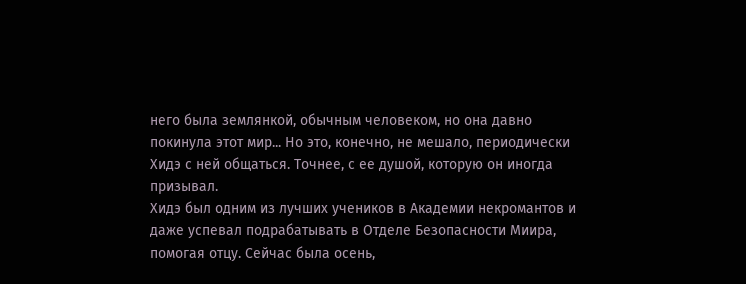него была землянкой, обычным человеком, но она давно покинула этот мир... Но это, конечно, не мешало, периодически Хидэ с ней общаться. Точнее, с ее душой, которую он иногда призывал.
Хидэ был одним из лучших учеников в Академии некромантов и даже успевал подрабатывать в Отделе Безопасности Миира, помогая отцу. Сейчас была осень,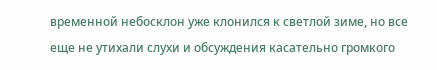временной небосклон уже клонился к светлой зиме, но все еще не утихали слухи и обсуждения касательно громкого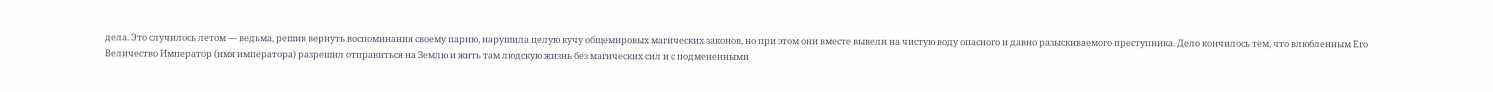дела. Это случилось летом — ведьма, решив вернуть воспоминания своему парню, нарушила целую кучу общемировых магических законов, но при этом они вместе вывели на чистую воду опасного и давно разыскиваемого преступника. Дело кончилось тем, что влюбленным Его Величество Император (имя императора) разрешил отправиться на Землю и жить там людскую жизнь без магических сил и с подмененными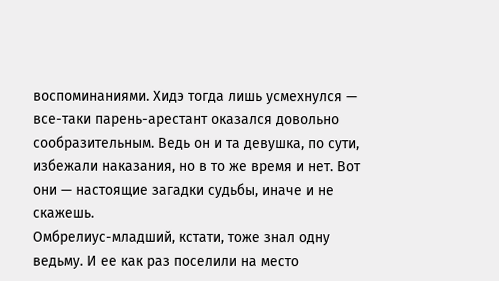воспоминаниями. Хидэ тогда лишь усмехнулся — все-таки парень-арестант оказался довольно сообразительным. Ведь он и та девушка, по сути, избежали наказания, но в то же время и нет. Вот они — настоящие загадки судьбы, иначе и не скажешь.
Омбрелиус-младший, кстати, тоже знал одну ведьму. И ее как раз поселили на место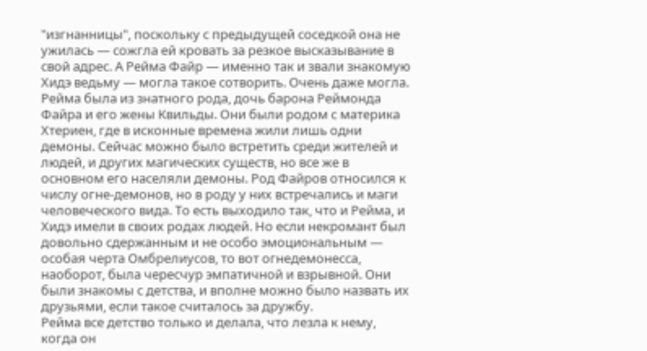"изгнанницы", поскольку с предыдущей соседкой она не ужилась — сожгла ей кровать за резкое высказывание в свой адрес. А Рейма Файр — именно так и звали знакомую Хидэ ведьму — могла такое сотворить. Очень даже могла.
Рейма была из знатного рода, дочь барона Реймонда Файра и его жены Квильды. Они были родом с материка Хтериен, где в исконные времена жили лишь одни демоны. Сейчас можно было встретить среди жителей и людей, и других магических существ, но все же в основном его населяли демоны. Род Файров относился к числу огне-демонов, но в роду у них встречались и маги человеческого вида. То есть выходило так, что и Рейма, и Хидэ имели в своих родах людей. Но если некромант был довольно сдержанным и не особо эмоциональным — особая черта Омбрелиусов, то вот огнедемонесса, наоборот, была чересчур эмпатичной и взрывной. Они были знакомы с детства, и вполне можно было назвать их друзьями, если такое считалось за дружбу.
Рейма все детство только и делала, что лезла к нему, когда он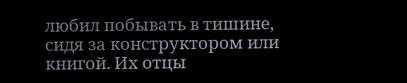любил побывать в тишине, сидя за конструктором или книгой. Их отцы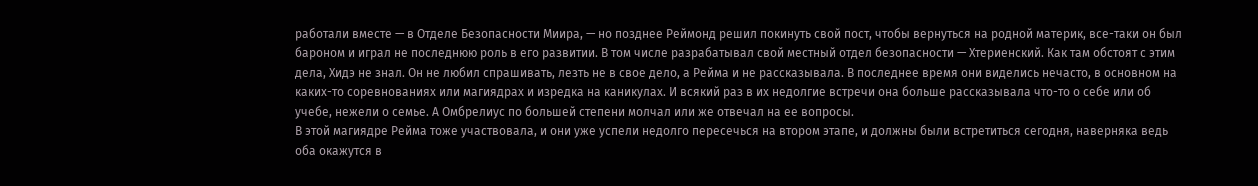работали вместе — в Отделе Безопасности Миира, — но позднее Реймонд решил покинуть свой пост, чтобы вернуться на родной материк, все-таки он был бароном и играл не последнюю роль в его развитии. В том числе разрабатывал свой местный отдел безопасности — Хтериенский. Как там обстоят с этим дела, Хидэ не знал. Он не любил спрашивать, лезть не в свое дело, а Рейма и не рассказывала. В последнее время они виделись нечасто, в основном на каких-то соревнованиях или магиядрах и изредка на каникулах. И всякий раз в их недолгие встречи она больше рассказывала что-то о себе или об учебе, нежели о семье. А Омбрелиус по большей степени молчал или же отвечал на ее вопросы.
В этой магиядре Рейма тоже участвовала, и они уже успели недолго пересечься на втором этапе, и должны были встретиться сегодня, наверняка ведь оба окажутся в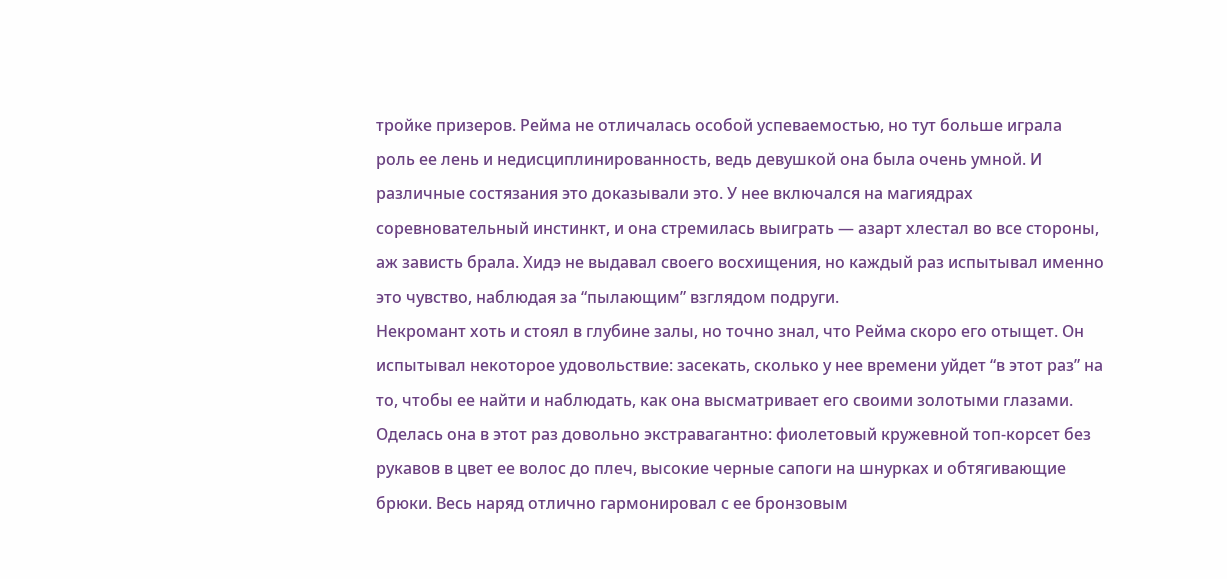тройке призеров. Рейма не отличалась особой успеваемостью, но тут больше играла роль ее лень и недисциплинированность, ведь девушкой она была очень умной. И различные состязания это доказывали это. У нее включался на магиядрах соревновательный инстинкт, и она стремилась выиграть — азарт хлестал во все стороны, аж зависть брала. Хидэ не выдавал своего восхищения, но каждый раз испытывал именно это чувство, наблюдая за “пылающим” взглядом подруги.
Некромант хоть и стоял в глубине залы, но точно знал, что Рейма скоро его отыщет. Он испытывал некоторое удовольствие: засекать, сколько у нее времени уйдет “в этот раз” на то, чтобы ее найти и наблюдать, как она высматривает его своими золотыми глазами. Оделась она в этот раз довольно экстравагантно: фиолетовый кружевной топ-корсет без рукавов в цвет ее волос до плеч, высокие черные сапоги на шнурках и обтягивающие брюки. Весь наряд отлично гармонировал с ее бронзовым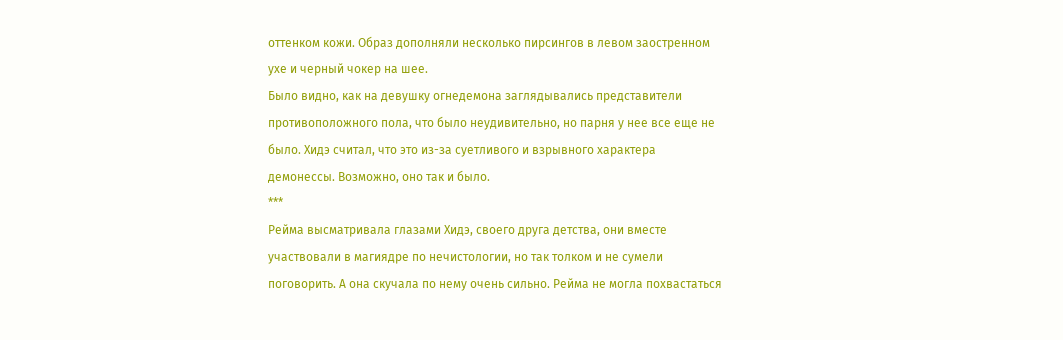оттенком кожи. Образ дополняли несколько пирсингов в левом заостренном ухе и черный чокер на шее.
Было видно, как на девушку огнедемона заглядывались представители противоположного пола, что было неудивительно, но парня у нее все еще не было. Хидэ считал, что это из-за суетливого и взрывного характера демонессы. Возможно, оно так и было.
***
Рейма высматривала глазами Хидэ, своего друга детства, они вместе участвовали в магиядре по нечистологии, но так толком и не сумели поговорить. А она скучала по нему очень сильно. Рейма не могла похвастаться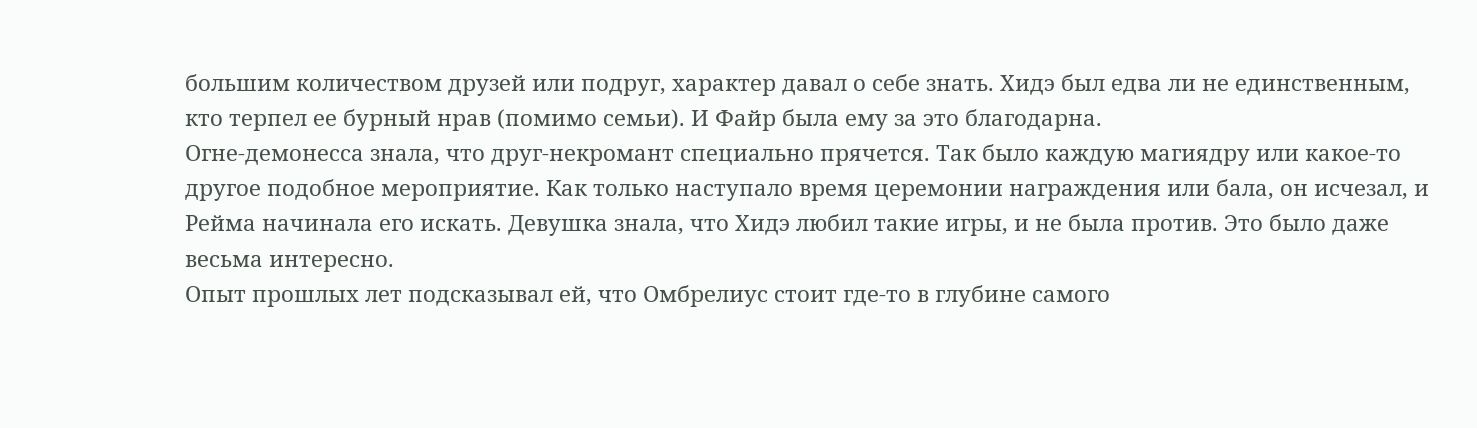большим количеством друзей или подруг, характер давал о себе знать. Хидэ был едва ли не единственным, кто терпел ее бурный нрав (помимо семьи). И Файр была ему за это благодарна.
Огне-демонесса знала, что друг-некромант специально прячется. Так было каждую магиядру или какое-то другое подобное мероприятие. Как только наступало время церемонии награждения или бала, он исчезал, и Рейма начинала его искать. Девушка знала, что Хидэ любил такие игры, и не была против. Это было даже весьма интересно.
Опыт прошлых лет подсказывал ей, что Омбрелиус стоит где-то в глубине самого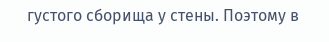густого сборища у стены. Поэтому в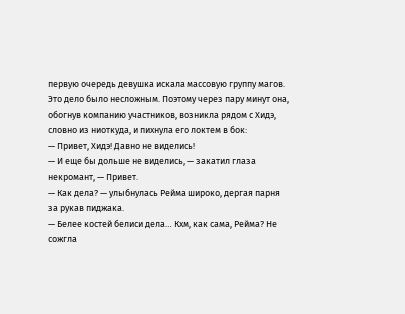первую очередь девушка искала массовую группу магов. Это дело было несложным. Поэтому через пару минут она, обогнув компанию участников, возникла рядом с Хидэ, словно из ниоткуда, и пихнула его локтем в бок:
— Привет, Хидэ! Давно не виделись!
— И еще бы дольше не виделись, — закатил глаза некромант, — Привет.
— Как дела? — улыбнулась Рейма широко, дергая парня за рукав пиджака.
— Белее костей белиси дела… Кхм, как сама, Рейма? Не сожгла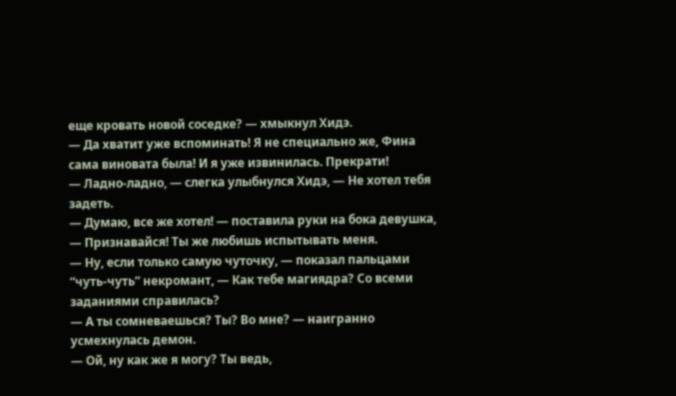еще кровать новой соседке? — хмыкнул Хидэ.
— Да хватит уже вспоминать! Я не специально же, Фина сама виновата была! И я уже извинилась. Прекрати!
— Ладно-ладно, — слегка улыбнулся Хидэ, — Не хотел тебя задеть.
— Думаю, все же хотел! — поставила руки на бока девушка, — Признавайся! Ты же любишь испытывать меня.
— Ну, если только самую чуточку, — показал пальцами “чуть-чуть” некромант, — Как тебе магиядра? Со всеми заданиями справилась?
— А ты сомневаешься? Ты? Во мне? — наигранно усмехнулась демон.
— Ой, ну как же я могу? Ты ведь,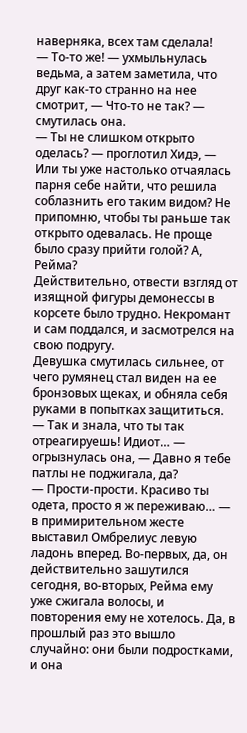наверняка, всех там сделала!
— То-то же! — ухмыльнулась ведьма, а затем заметила, что друг как-то странно на нее смотрит, — Что-то не так? — смутилась она.
— Ты не слишком открыто оделась? — проглотил Хидэ, — Или ты уже настолько отчаялась парня себе найти, что решила соблазнить его таким видом? Не припомню, чтобы ты раньше так открыто одевалась. Не проще было сразу прийти голой? А, Рейма?
Действительно, отвести взгляд от изящной фигуры демонессы в корсете было трудно. Некромант и сам поддался, и засмотрелся на свою подругу.
Девушка смутилась сильнее, от чего румянец стал виден на ее бронзовых щеках, и обняла себя руками в попытках защититься.
— Так и знала, что ты так отреагируешь! Идиот… — огрызнулась она, — Давно я тебе патлы не поджигала, да?
— Прости-прости. Красиво ты одета, просто я ж переживаю… — в примирительном жесте выставил Омбрелиус левую ладонь вперед. Во-первых, да, он действительно зашутился сегодня, во-вторых, Рейма ему уже сжигала волосы, и повторения ему не хотелось. Да, в прошлый раз это вышло случайно: они были подростками, и она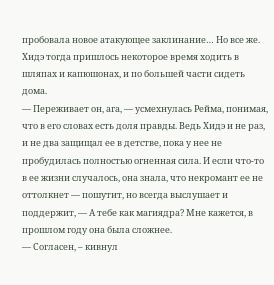пробовала новое атакующее заклинание… Но все же. Хидэ тогда пришлось некоторое время ходить в шляпах и капюшонах, и по большей части сидеть дома.
— Переживает он, ага, — усмехнулась Рейма, понимая, что в его словах есть доля правды. Ведь Хидэ и не раз, и не два защищал ее в детстве, пока у нее не пробудилась полностью огненная сила. И если что-то в ее жизни случалось, она знала, что некромант ее не оттолкнет — пошутит, но всегда выслушает и поддержит, — А тебе как магиядра? Мне кажется, в прошлом году она была сложнее.
— Согласен, – кивнул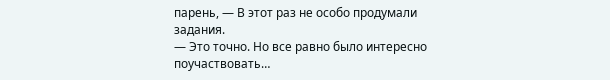парень, — В этот раз не особо продумали задания.
— Это точно. Но все равно было интересно поучаствовать…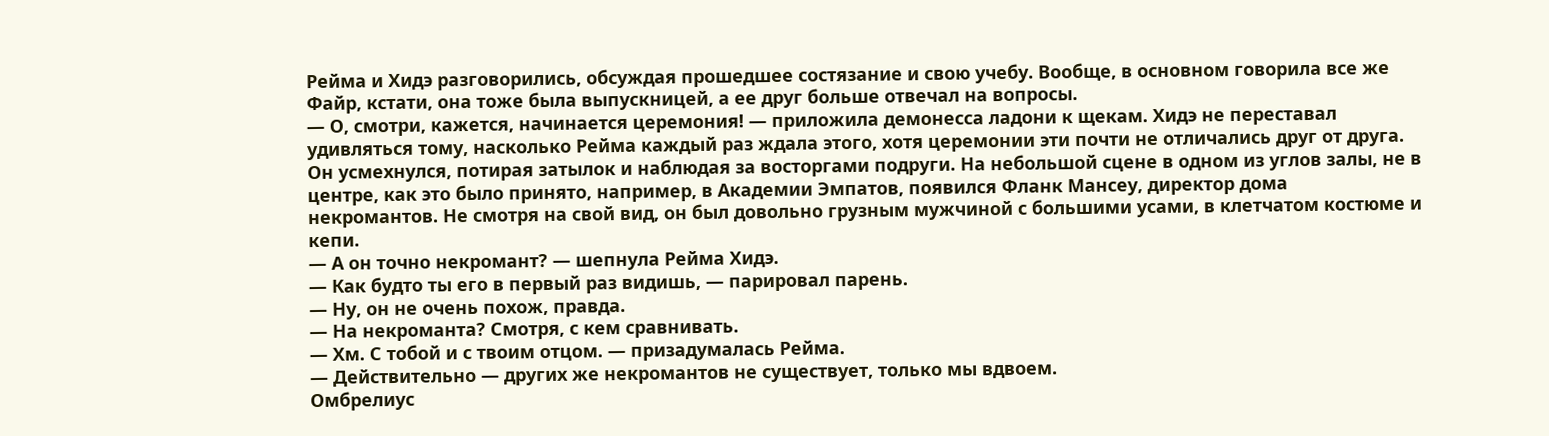Рейма и Хидэ разговорились, обсуждая прошедшее состязание и свою учебу. Вообще, в основном говорила все же Файр, кстати, она тоже была выпускницей, а ее друг больше отвечал на вопросы.
— О, смотри, кажется, начинается церемония! — приложила демонесса ладони к щекам. Хидэ не переставал удивляться тому, насколько Рейма каждый раз ждала этого, хотя церемонии эти почти не отличались друг от друга.
Он усмехнулся, потирая затылок и наблюдая за восторгами подруги. На небольшой сцене в одном из углов залы, не в центре, как это было принято, например, в Академии Эмпатов, появился Фланк Мансеу, директор дома некромантов. Не смотря на свой вид, он был довольно грузным мужчиной с большими усами, в клетчатом костюме и кепи.
— А он точно некромант? — шепнула Рейма Хидэ.
— Как будто ты его в первый раз видишь, — парировал парень.
— Ну, он не очень похож, правда.
— На некроманта? Смотря, с кем сравнивать.
— Хм. С тобой и с твоим отцом. — призадумалась Рейма.
— Действительно — других же некромантов не существует, только мы вдвоем.
Омбрелиус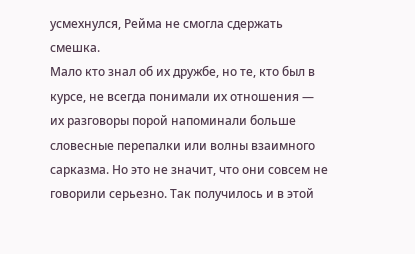усмехнулся, Рейма не смогла сдержать смешка.
Мало кто знал об их дружбе, но те, кто был в курсе, не всегда понимали их отношения — их разговоры порой напоминали больше словесные перепалки или волны взаимного сарказма. Но это не значит, что они совсем не говорили серьезно. Так получилось и в этой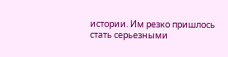истории. Им резко пришлось стать серьезными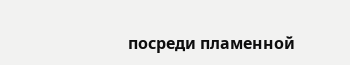посреди пламенной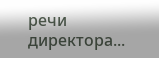речи директора...